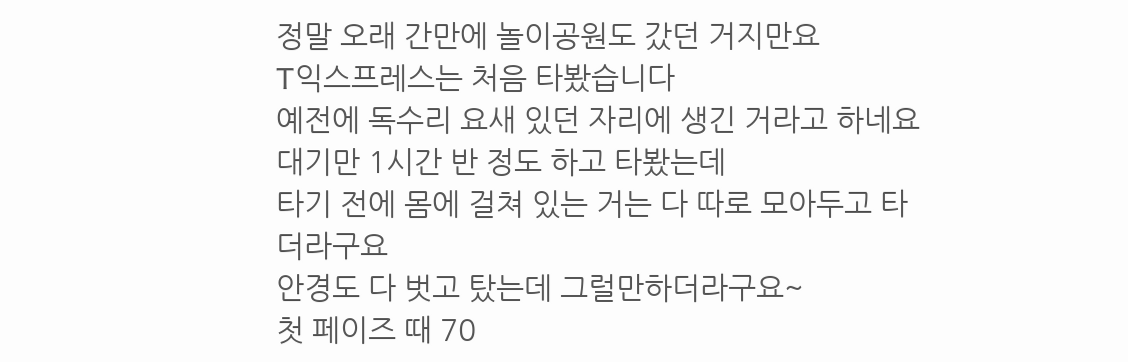정말 오래 간만에 놀이공원도 갔던 거지만요
T익스프레스는 처음 타봤습니다
예전에 독수리 요새 있던 자리에 생긴 거라고 하네요
대기만 1시간 반 정도 하고 타봤는데
타기 전에 몸에 걸쳐 있는 거는 다 따로 모아두고 타더라구요
안경도 다 벗고 탔는데 그럴만하더라구요~
첫 페이즈 때 70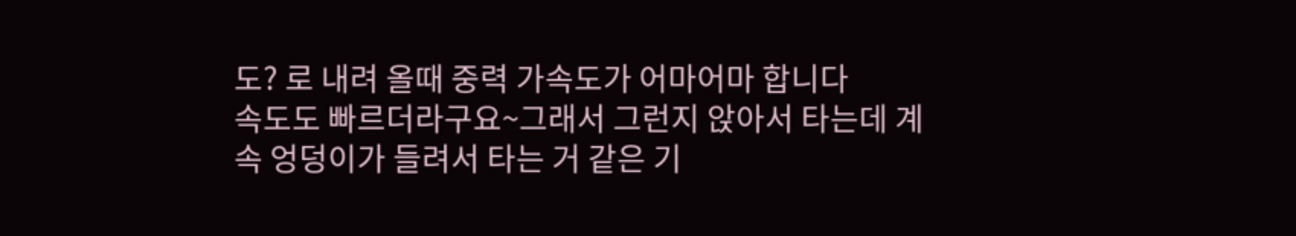도? 로 내려 올때 중력 가속도가 어마어마 합니다
속도도 빠르더라구요~그래서 그런지 앉아서 타는데 계속 엉덩이가 들려서 타는 거 같은 기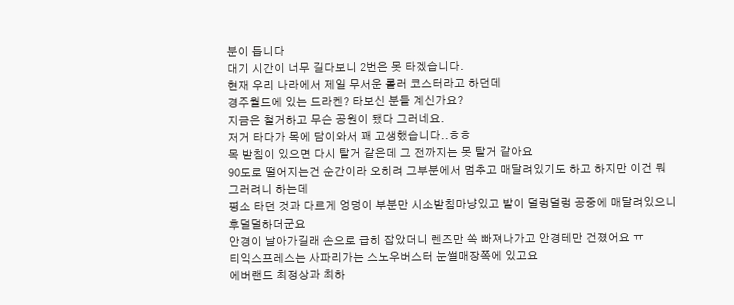분이 듭니다
대기 시간이 너무 길다보니 2번은 못 타겠습니다.
현재 우리 나라에서 제일 무서운 롤러 코스터라고 하던데
경주월드에 있는 드라켄? 타보신 분들 계신가요?
지금은 철거하고 무슨 공원이 됐다 그러네요.
저거 타다가 목에 담이와서 꽤 고생했습니다..ㅎㅎ
목 받침이 있으면 다시 탈거 같은데 그 전까지는 못 탈거 같아요
90도로 떨어지는건 순간이라 오히려 그부분에서 멈추고 매달려있기도 하고 하지만 이건 뭐 그러려니 하는데
평소 타던 것과 다르게 엉덩이 부분만 시소받침마냥있고 발이 덜렁덜렁 공중에 매달려있으니 후덜덜하더군요
안경이 날아가길래 손으로 급히 잡았더니 렌즈만 쏙 빠져나가고 안경테만 건졌어요 ㅠ
티익스프레스는 사파리가는 스노우버스터 눈썰매장쪽에 있고요
에버랜드 최정상과 최하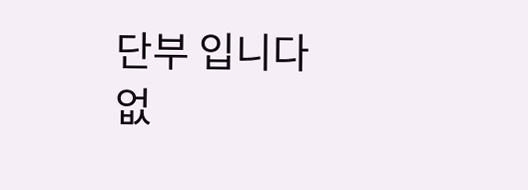단부 입니다
없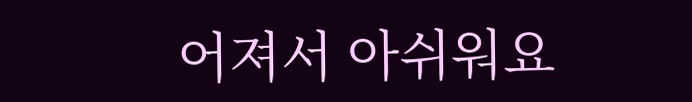어져서 아쉬워요